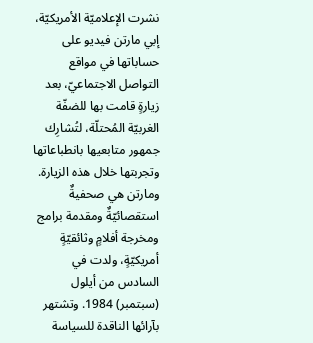نشرت الإعلاميّة الأمريكيّة، إبي مارتن فيديو على حساباتها في مواقع التواصل الاجتماعيّ، بعد زيارةٍ قامت بها للضفّة الغربيّة المُحتلّة، لتُشارِك جمهور متابعيها بانطباعاتها وتجربتها خلال هذه الزيارة.
ومارتن هي صحفيةٌ استقصائيّةٌ ومقدمة برامج ومخرجة أفلامٍ وثائقيّةٍ أمريكيّةٍ، ولدت في السادس من أيلول (سبتمبر) 1984. وتشتهر بآرائها الناقدة للسياسة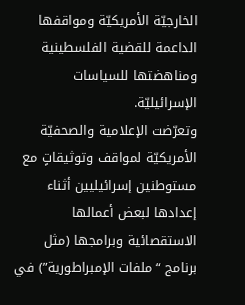الخارجيّة الأمريكيّة ومواقفها الداعمة للقضية الفلسطينية ومناهضتها للسياسات الإسرائيليّة.
وتعرّضت الإعلامية والصحفيّة الأمريكيّة لمواقف وتوثيقاتٍ مع مستوطنين إسرائيليين أثناء إعدادها لبعض أعمالها الاستقصائية وبرامجها (مثل برنامج “ملفات الإمبراطورية”) في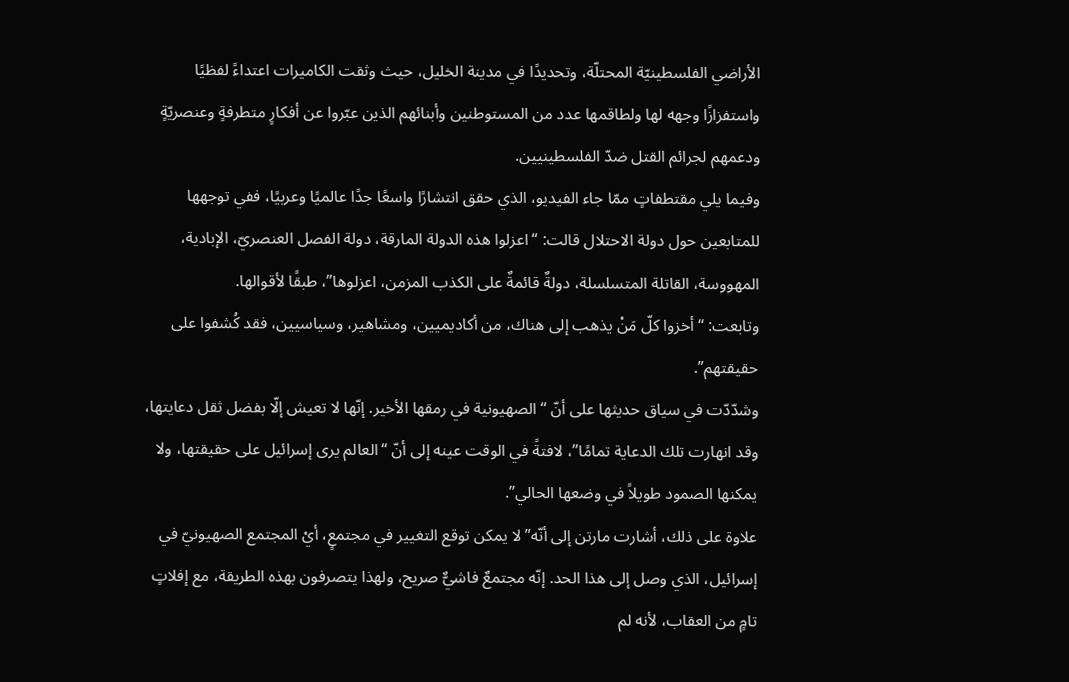الأراضي الفلسطينيّة المحتلّة، وتحديدًا في مدينة الخليل، حيث وثقت الكاميرات اعتداءً لفظيًا واستفزازًا وجهه لها ولطاقمها عدد من المستوطنين وأبنائهم الذين عبّروا عن أفكارٍ متطرفةٍ وعنصريّةٍ ودعمهم لجرائم القتل ضدّ الفلسطينيين.
وفيما يلي مقتطفاتٍ ممّا جاء الفيديو، الذي حقق انتشارًا واسعًا جدًا عالميًا وعربيًا، ففي توجهها للمتابعين حول دولة الاحتلال قالت: “اعزلوا هذه الدولة المارقة، دولة الفصل العنصريّ، الإبادية، المهووسة، القاتلة المتسلسلة، دولةٌ قائمةٌ على الكذب المزمن، اعزلوها”، طبقًا لأقوالها.
وتابعت: “أخزوا كلّ مَنْ يذهب إلى هناك، من أكاديميين، ومشاهير، وسياسيين، فقد كُشفوا على حقيقتهم”.
وشدّدّت في سياق حديثها على أنّ “الصهيونية في رمقها الأخير. إنّها لا تعيش إلّا بفضل ثقل دعايتها، وقد انهارت تلك الدعاية تمامًا”، لافتةً في الوقت عينه إلى أنّ “العالم يرى إسرائيل على حقيقتها، ولا يمكنها الصمود طويلاً في وضعها الحالي”.
علاوة على ذلك، أشارت مارتن إلى أنّه”لا يمكن توقع التغيير في مجتمعٍ، أيْ المجتمع الصهيونيّ في إسرائيل، الذي وصل إلى هذا الحد. إنّه مجتمعٌ فاشيٌّ صريح، ولهذا يتصرفون بهذه الطريقة، مع إفلاتٍ تامٍ من العقاب، لأنه لم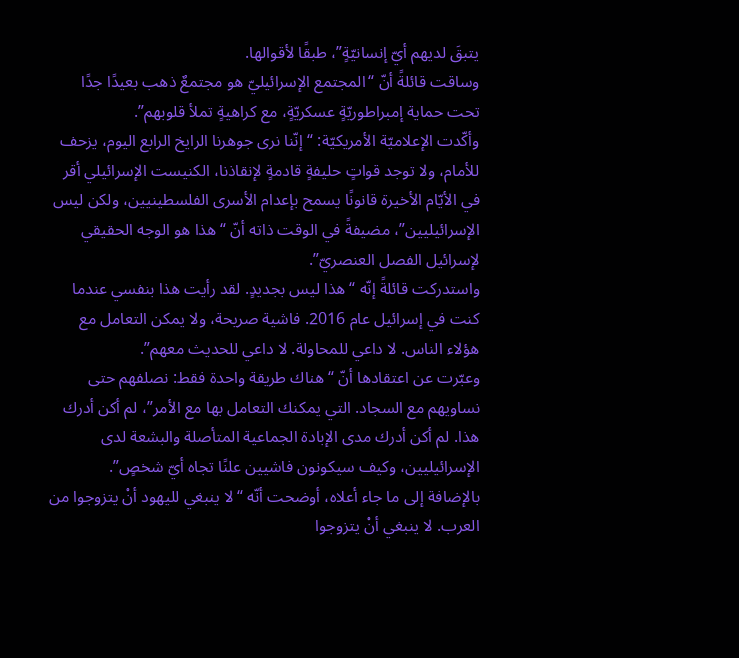يتبقَ لديهم أيّ إنسانيّةٍ”، طبقًا لأقوالها.
وساقت قائلةً أنّ “المجتمع الإسرائيليّ هو مجتمعٌ ذهب بعيدًا جدًا تحت حماية إمبراطوريّةٍ عسكريّةٍ، مع كراهيةٍ تملأ قلوبهم”.
وأكّدت الإعلاميّة الأمريكيّة: “إنّنا نرى جوهرنا الرايخ الرابع اليوم، يزحف للأمام، ولا توجد قواتٍ حليفةٍ قادمةٍ لإنقاذنا، الكنيست الإسرائيلي أقر في الأيّام الأخيرة قانونًا يسمح بإعدام الأسرى الفلسطينيين، ولكن ليس الإسرائيليين”، مضيفةً في الوقت ذاته أنّ “هذا هو الوجه الحقيقي لإسرائيل الفصل العنصريّ”.
واستدركت قائلةً إنّه “هذا ليس بجديدٍ. لقد رأيت هذا بنفسي عندما كنت في إسرائيل عام 2016. فاشية صريحة، ولا يمكن التعامل مع هؤلاء الناس. لا داعي للمحاولة. لا داعي للحديث معهم”.
وعبّرت عن اعتقادها أنّ “هناك طريقة واحدة فقط: نصلفهم حتى نساويهم مع السجاد. التي يمكنك التعامل بها مع الأمر”، لم أكن أدرك هذا. لم أكن أدرك مدى الإبادة الجماعية المتأصلة والبشعة لدى الإسرائيليين، وكيف سيكونون فاشيين علنًا تجاه أيّ شخصٍ”.
بالإضافة إلى ما جاء أعلاه، أوضحت أنّه “لا ينبغي لليهود أنْ يتزوجوا من العرب. لا ينبغي أنْ يتزوجوا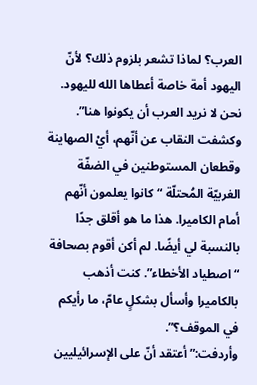العرب؟ لماذا تشعر بلزوم ذلك؟ لأنّ اليهود أمة خاصة أعطاها الله لليهود. نحن لا نريد العرب أن يكونوا هنا”.
وكشفت النقاب عن أنّهم، أيْ الصهاينة وقطعان المستوطنين في الضفّة الغربيّة المُحتلّة “كانوا يعلمون أنّهم أمام الكاميرا. هذا ما هو أقلق جدًا بالنسبة لي أيضًا. لم أكن أقوم بصحافة “اصطياد الأخطاء”. كنت أذهب بالكاميرا وأسأل بشكلٍ عامّ، ما رأيكم في الموقف؟”.
وأردفت:”أعتقد أنّ على الإسرائيليين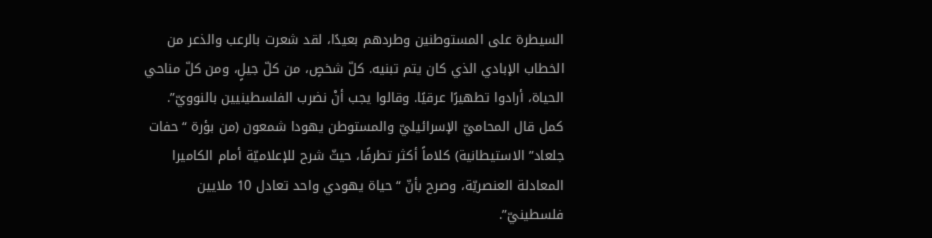السيطرة على المستوطنين وطردهم بعيدًا، لقد شعرت بالرعب والذعر من الخطاب الإبادي الذي كان يتم تبنيه. كلّ شخصٍ، من كلّ جيلٍ، ومن كلّ مناحي الحياة، أرادوا تطهيرًا عرقيًا. وقالوا يجب أنْ نضرب الفلسطينيين بالنوويّ”.
كمل قال المحاميّ الإسرائيليّ والمستوطن يهودا شمعون (من بؤرة “حفات جلعاد” الاستيطانية) كلاماً أكثر تطرفًا، حيثّ شرح للإعلاميّة أمام الكاميرا المعادلة العنصريّة، وصرح بأنّ “حياة يهودي واحد تعادل 10 ملايين فلسطينيّ”.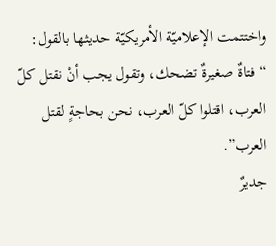واختتمت الإعلاميّة الأمريكيّة حديثها بالقول: “فتاةٌ صغيرةٌ تضحك، وتقول يجب أنْ نقتل كلّ العرب، اقتلوا كلّ العرب، نحن بحاجةٍ لقتل العرب”.
جديرٌ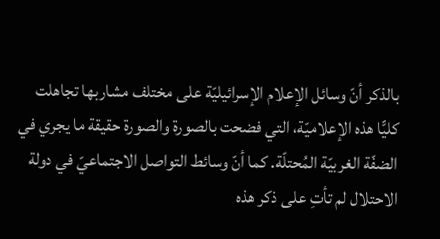بالذكر أنّ وسائل الإعلام الإسرائيليّة على مختلف مشاربها تجاهلت كليًّا هذه الإعلاميّة، التي فضحت بالصورة والصورة حقيقة ما يجري في الضفّة الغربيّة المُحتلّة. كما أنّ وسائط التواصل الاجتماعيّ في دولة الاحتلال لم تأتِ على ذكر هذه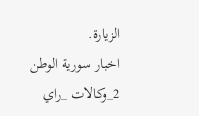الزيارة.
اخبار سورية الوطن 2_وكالات _راي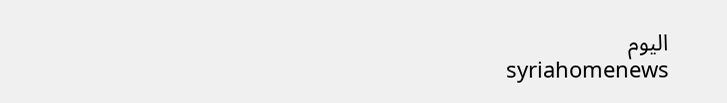اليوم
syriahomenews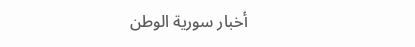أخبار سورية الوطن